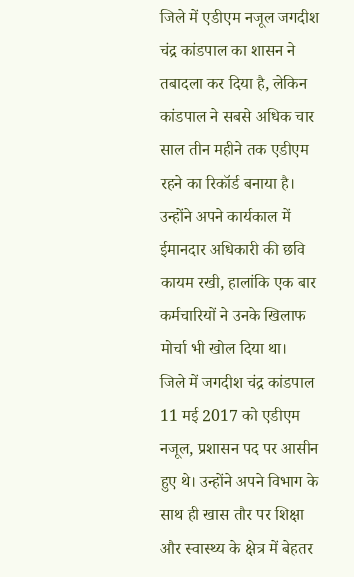जिले में एडीएम नजूल जगदीश चंद्र कांडपाल का शासन ने तबादला कर दिया है, लेकिन कांडपाल ने सबसे अधिक चार साल तीन महीने तक एडीएम रहने का रिकॉर्ड बनाया है। उन्होंने अपने कार्यकाल में ईमानदार अधिकारी की छवि कायम रखी, हालांकि एक बार कर्मचारियों ने उनके खिलाफ मोर्चा भी खोल दिया था।
जिले में जगदीश चंद्र कांडपाल 11 मई 2017 को एडीएम नजूल, प्रशासन पद पर आसीन हुए थे। उन्होंने अपने विभाग के साथ ही खास तौर पर शिक्षा और स्वास्थ्य के क्षेत्र में बेहतर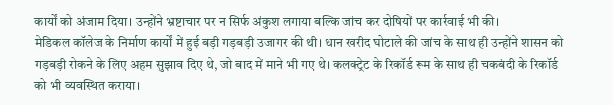कार्यों को अंजाम दिया। उन्होंने भ्रष्टाचार पर न सिर्फ अंकुश लगाया बल्कि जांच कर दोषियों पर कार्रवाई भी की।
मेडिकल कॉलेज के निर्माण कार्यों में हुई बड़ी गड़बड़ी उजागर की थी। धान खरीद घोटाले की जांच के साथ ही उन्होंने शासन को गड़बड़ी रोकने के लिए अहम सुझाव दिए थे, जो बाद में माने भी गए थे। कलक्ट्रेट के रिकॉर्ड रूम के साथ ही चकबंदी के रिकॉर्ड को भी व्यवस्थित कराया।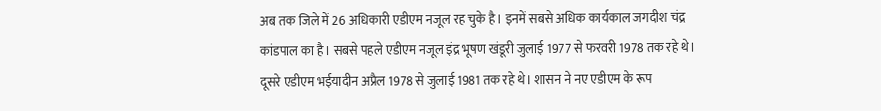अब तक जिले में 26 अधिकारी एडीएम नजूल रह चुके है। इनमें सबसे अधिक कार्यकाल जगदीश चंद्र कांडपाल का है। सबसे पहले एडीएम नजूल इंद्र भूषण खंडूरी जुलाई 1977 से फरवरी 1978 तक रहे थे। दूसरे एडीएम भईयादीन अप्रैल 1978 से जुलाई 1981 तक रहे थे। शासन ने नए एडीएम के रूप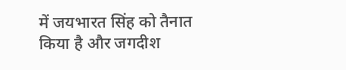में जयभारत सिंह को तैनात किया है और जगदीश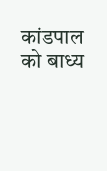कांडपाल को बाध्य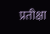प्रतीक्षा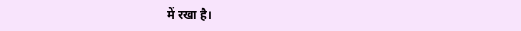में रखा है।